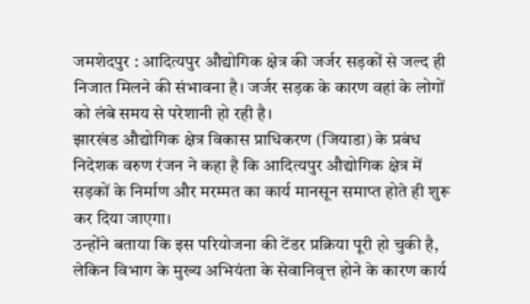जमशेदपुर : आदित्यपुर औद्योगिक क्षेत्र की जर्जर सड़कों से जल्द ही निजात मिलने की संभावना है। जर्जर सड़क के कारण वहां के लोगों को लंबे समय से परेशानी हो रही है।
झारखंड औद्योगिक क्षेत्र विकास प्राधिकरण (जियाडा) के प्रबंध निदेशक वरुण रंजन ने कहा है कि आदित्यपुर औद्योगिक क्षेत्र में सड़कों के निर्माण और मरम्मत का कार्य मानसून समाप्त होते ही शुरू कर दिया जाएगा।
उन्होंने बताया कि इस परियोजना की टेंडर प्रक्रिया पूरी हो चुकी है, लेकिन विभाग के मुख्य अभियंता के सेवानिवृत्त होने के कारण कार्य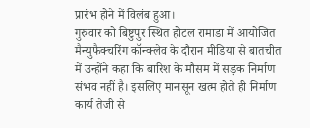प्रारंभ होने में विलंब हुआ।
गुरुवार को बिष्टुपुर स्थित होटल रामाडा में आयोजित मैन्युफैक्चरिंग कॉन्क्लेव के दौरान मीडिया से बातचीत में उन्होंने कहा कि बारिश के मौसम में सड़क निर्माण संभव नहीं है। इसलिए मानसून खत्म होते ही निर्माण कार्य तेजी से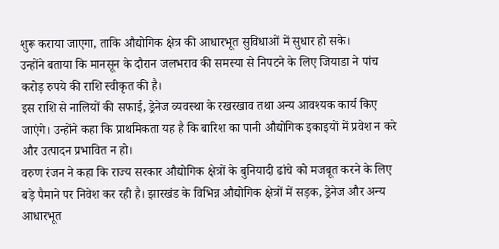शुरू कराया जाएगा, ताकि औद्योगिक क्षेत्र की आधारभूत सुविधाओं में सुधार हो सके।
उन्होंने बताया कि मानसून के दौरान जलभराव की समस्या से निपटने के लिए जियाडा ने पांच करोड़ रुपये की राशि स्वीकृत की है।
इस राशि से नालियों की सफाई, ड्रेनेज व्यवस्था के रखरखाव तथा अन्य आवश्यक कार्य किए जाएंगे। उन्होंने कहा कि प्राथमिकता यह है कि बारिश का पानी औद्योगिक इकाइयों में प्रवेश न करे और उत्पादन प्रभावित न हो।
वरुण रंजन ने कहा कि राज्य सरकार औद्योगिक क्षेत्रों के बुनियादी ढांचे को मजबूत करने के लिए बड़े पैमाने पर निवेश कर रही है। झारखंड के विभिन्न औद्योगिक क्षेत्रों में सड़क, ड्रेनेज और अन्य आधारभूत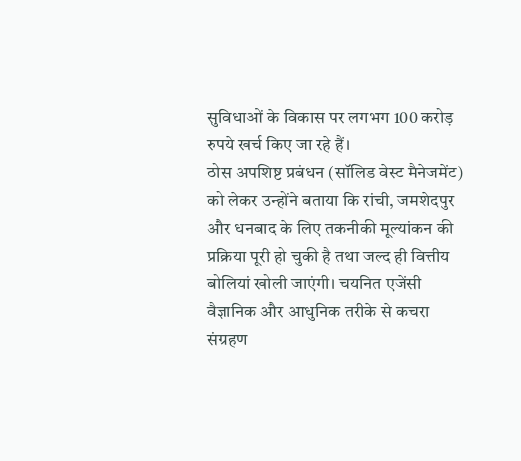सुविधाओं के विकास पर लगभग 100 करोड़ रुपये खर्च किए जा रहे हैं।
ठोस अपशिष्ट प्रबंधन (सॉलिड वेस्ट मैनेजमेंट) को लेकर उन्होंने बताया कि रांची, जमशेदपुर और धनबाद के लिए तकनीकी मूल्यांकन की प्रक्रिया पूरी हो चुकी है तथा जल्द ही वित्तीय बोलियां खोली जाएंगी। चयनित एजेंसी वैज्ञानिक और आधुनिक तरीके से कचरा संग्रहण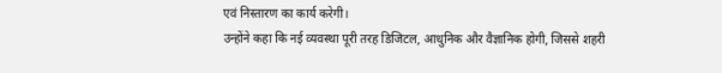एवं निस्तारण का कार्य करेगी।
उन्होंने कहा कि नई व्यवस्था पूरी तरह डिजिटल, आधुनिक और वैज्ञानिक होगी, जिससे शहरी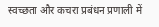स्वच्छता और कचरा प्रबंधन प्रणाली में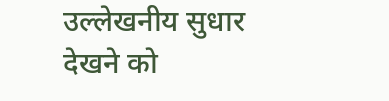उल्लेखनीय सुधार देखने को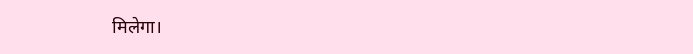मिलेगा।